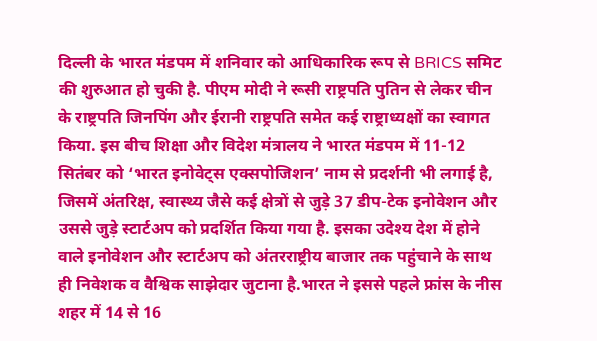दिल्ली के भारत मंडपम में शनिवार को आधिकारिक रूप से BRICS समिट की शुरुआत हो चुकी है. पीएम मोदी ने रूसी राष्ट्रपति पुतिन से लेकर चीन के राष्ट्रपति जिनपिंग और ईरानी राष्ट्रपति समेत कई राष्ट्राध्यक्षों का स्वागत किया. इस बीच शिक्षा और विदेश मंत्रालय ने भारत मंडपम में 11-12 सितंबर को ‘भारत इनोवेट्स एक्सपोजिशन’ नाम से प्रदर्शनी भी लगाई है, जिसमें अंतरिक्ष, स्वास्थ्य जैसे कई क्षेत्रों से जुड़े 37 डीप-टेक इनोवेशन और उससे जुड़े स्टार्टअप को प्रदर्शित किया गया है. इसका उदेश्य देश में होने वाले इनोवेशन और स्टार्टअप को अंतरराष्ट्रीय बाजार तक पहुंचाने के साथ ही निवेशक व वैश्विक साझेदार जुटाना है.भारत ने इससे पहले फ्रांस के नीस शहर में 14 से 16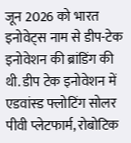जून 2026 को भारत इनोवेट्स नाम से डीप-टेक इनोवेशन की ब्रांडिंग की थी. डीप टेक इनोवेशन में एडवांस्ड फ्लोटिंग सोलर पीवी प्लेटफार्म, रोबोटिक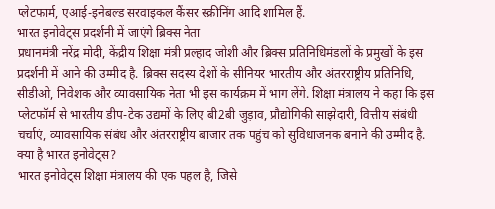प्लेटफार्म, एआई-इनेबल्ड सरवाइकल कैंसर स्क्रीनिंग आदि शामिल हैं.
भारत इनोवेट्स प्रदर्शनी में जाएंगे ब्रिक्स नेता
प्रधानमंत्री नरेंद्र मोदी, केंद्रीय शिक्षा मंत्री प्रल्हाद जोशी और ब्रिक्स प्रतिनिधिमंडलों के प्रमुखों के इस प्रदर्शनी में आने की उम्मीद है. ब्रिक्स सदस्य देशों के सीनियर भारतीय और अंतरराष्ट्रीय प्रतिनिधि, सीडीओ, निवेशक और व्यावसायिक नेता भी इस कार्यक्रम में भाग लेंगे. शिक्षा मंत्रालय ने कहा कि इस प्लेटफॉर्म से भारतीय डीप-टेक उद्यमों के लिए बी2बी जुड़ाव, प्रौद्योगिकी साझेदारी, वित्तीय संबंधी चर्चाएं, व्यावसायिक संबंध और अंतरराष्ट्रीय बाजार तक पहुंच को सुविधाजनक बनाने की उम्मीद है.
क्या है भारत इनोवेट्स?
भारत इनोवेट्स शिक्षा मंत्रालय की एक पहल है, जिसे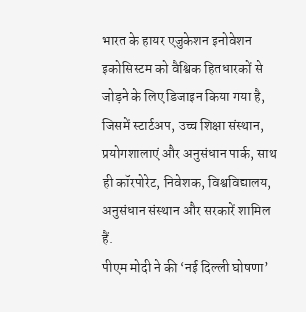भारत के हायर एजुकेशन इनोवेशन इकोसिस्टम को वैश्विक हितधारकों से जोड़ने के लिए डिजाइन किया गया है, जिसमें स्टार्टअप, उच्च शिक्षा संस्थान, प्रयोगशालाएं और अनुसंधान पार्क, साथ ही कॉरपोरेट, निवेशक, विश्वविद्यालय, अनुसंधान संस्थान और सरकारें शामिल हैं.
पीएम मोदी ने की ‘नई दिल्ली घोषणा’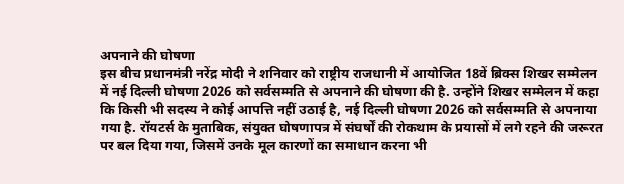अपनाने की घोषणा
इस बीच प्रधानमंत्री नरेंद्र मोदी ने शनिवार को राष्ट्रीय राजधानी में आयोजित 18वें ब्रिक्स शिखर सम्मेलन में नई दिल्ली घोषणा 2026 को सर्वसम्मति से अपनाने की घोषणा की है. उन्होंने शिखर सम्मेलन में कहा कि किसी भी सदस्य ने कोई आपत्ति नहीं उठाई है, नई दिल्ली घोषणा 2026 को सर्वसम्मति से अपनाया गया है. रॉयटर्स के मुताबिक, संयुक्त घोषणापत्र में संघर्षों की रोकथाम के प्रयासों में लगे रहने की जरूरत पर बल दिया गया, जिसमें उनके मूल कारणों का समाधान करना भी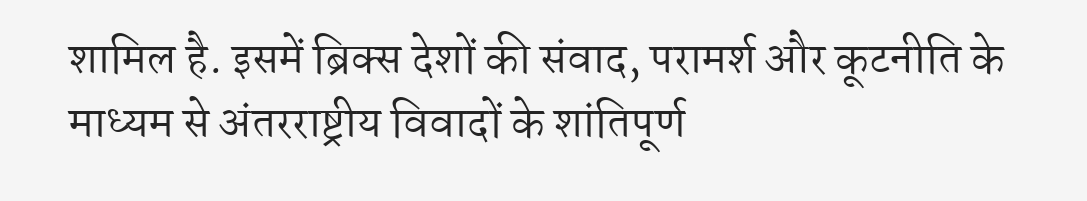शामिल है. इसमें ब्रिक्स देशों की संवाद, परामर्श और कूटनीति के माध्यम से अंतरराष्ट्रीय विवादों के शांतिपूर्ण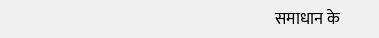समाधान के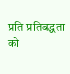प्रति प्रतिबद्धता को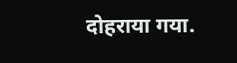दोहराया गया.